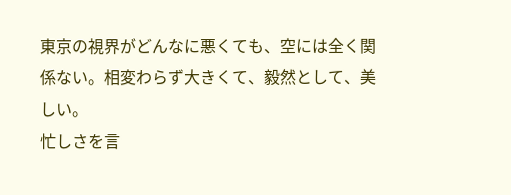東京の視界がどんなに悪くても、空には全く関係ない。相変わらず大きくて、毅然として、美しい。
忙しさを言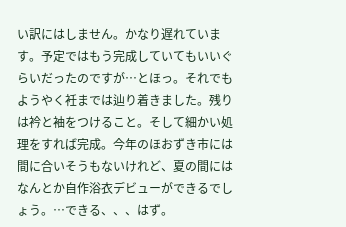い訳にはしません。かなり遅れています。予定ではもう完成していてもいいぐらいだったのですが…とほっ。それでもようやく衽までは辿り着きました。残りは衿と袖をつけること。そして細かい処理をすれば完成。今年のほおずき市には間に合いそうもないけれど、夏の間にはなんとか自作浴衣デビューができるでしょう。…できる、、、はず。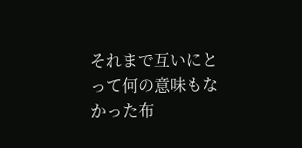それまで互いにとって何の意味もなかった布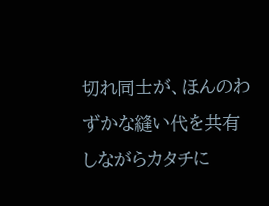切れ同士が、ほんのわずかな縫い代を共有しながらカタチに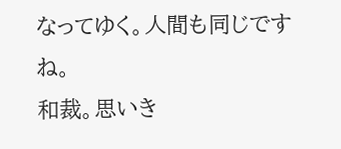なってゆく。人間も同じですね。
和裁。思いき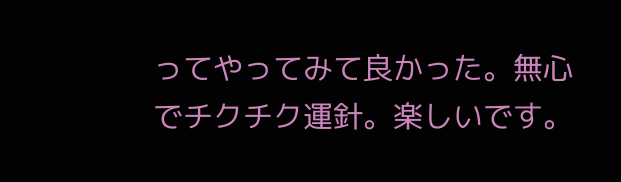ってやってみて良かった。無心でチクチク運針。楽しいです。